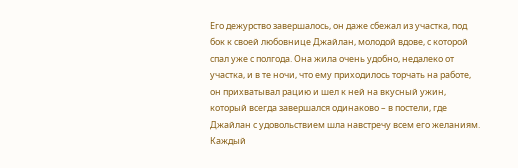Его дежурство завершалось, он даже сбежал из участка, под бок к своей любовнице Джайлан, молодой вдове, с которой спал уже с полгода. Она жила очень удобно, недалеко от участка, и в те ночи, что ему приходилось торчать на работе, он прихватывал рацию и шел к ней на вкусный ужин, который всегда завершался одинаково – в постели, где Джайлан с удовольствием шла навстречу всем его желаниям. Каждый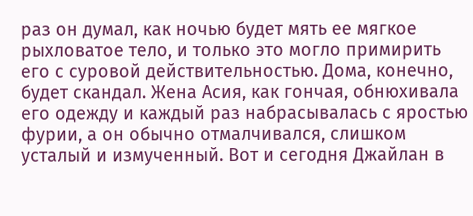раз он думал, как ночью будет мять ее мягкое рыхловатое тело, и только это могло примирить его с суровой действительностью. Дома, конечно, будет скандал. Жена Асия, как гончая, обнюхивала его одежду и каждый раз набрасывалась с яростью фурии, а он обычно отмалчивался, слишком усталый и измученный. Вот и сегодня Джайлан в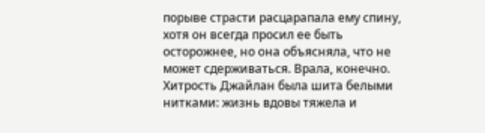порыве страсти расцарапала ему спину, хотя он всегда просил ее быть осторожнее, но она объясняла, что не может сдерживаться. Врала, конечно. Хитрость Джайлан была шита белыми нитками: жизнь вдовы тяжела и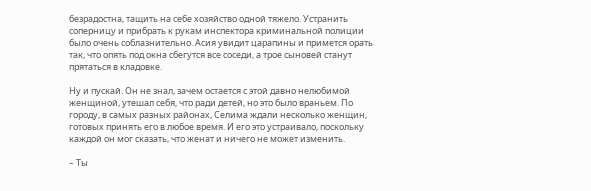безрадостна, тащить на себе хозяйство одной тяжело. Устранить соперницу и прибрать к рукам инспектора криминальной полиции было очень соблазнительно. Асия увидит царапины и примется орать так, что опять под окна сбегутся все соседи, а трое сыновей станут прятаться в кладовке.

Ну и пускай. Он не знал, зачем остается с этой давно нелюбимой женщиной, утешал себя, что ради детей, но это было враньем. По городу, в самых разных районах, Селима ждали несколько женщин, готовых принять его в любое время. И его это устраивало, поскольку каждой он мог сказать, что женат и ничего не может изменить.

– Ты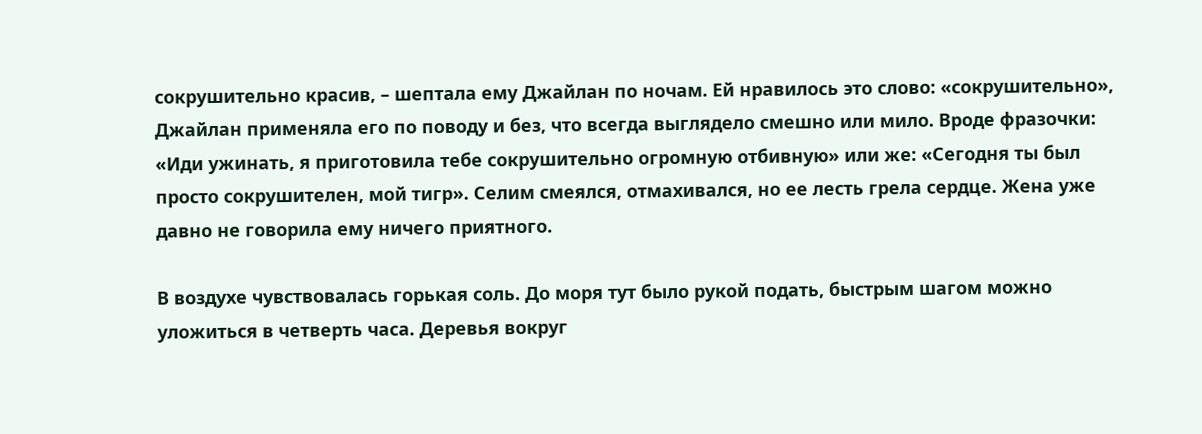сокрушительно красив, – шептала ему Джайлан по ночам. Ей нравилось это слово: «сокрушительно», Джайлан применяла его по поводу и без, что всегда выглядело смешно или мило. Вроде фразочки: «Иди ужинать, я приготовила тебе сокрушительно огромную отбивную» или же: «Сегодня ты был просто сокрушителен, мой тигр». Селим смеялся, отмахивался, но ее лесть грела сердце. Жена уже давно не говорила ему ничего приятного.

В воздухе чувствовалась горькая соль. До моря тут было рукой подать, быстрым шагом можно уложиться в четверть часа. Деревья вокруг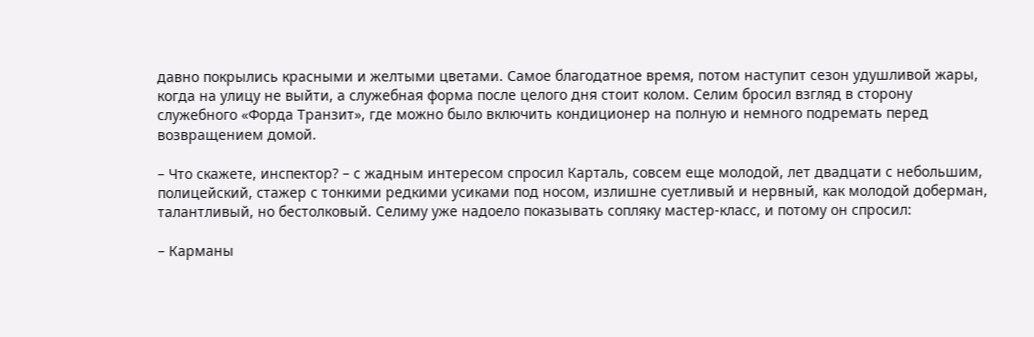давно покрылись красными и желтыми цветами. Самое благодатное время, потом наступит сезон удушливой жары, когда на улицу не выйти, а служебная форма после целого дня стоит колом. Селим бросил взгляд в сторону служебного «Форда Транзит», где можно было включить кондиционер на полную и немного подремать перед возвращением домой.

– Что скажете, инспектор? – с жадным интересом спросил Карталь, совсем еще молодой, лет двадцати с небольшим, полицейский, стажер с тонкими редкими усиками под носом, излишне суетливый и нервный, как молодой доберман, талантливый, но бестолковый. Селиму уже надоело показывать сопляку мастер-класс, и потому он спросил:

– Карманы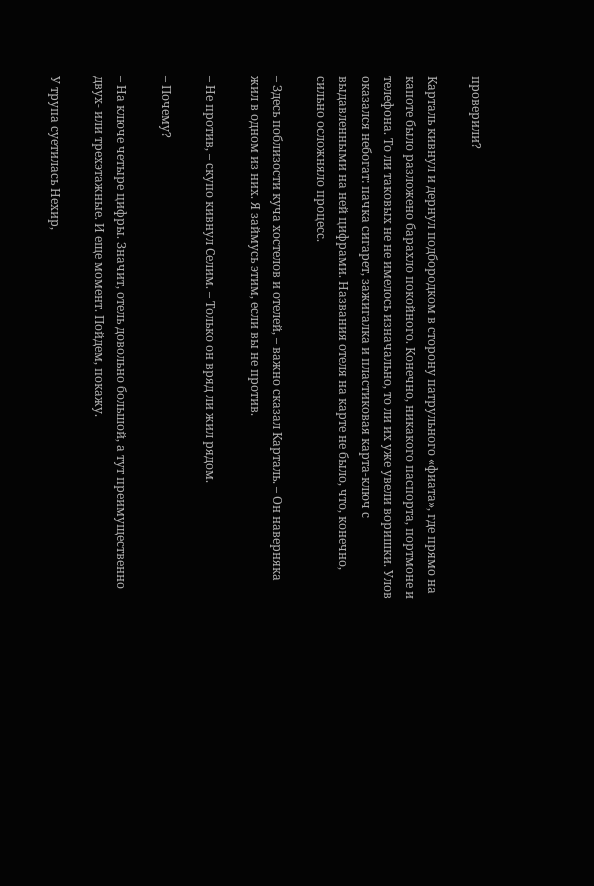проверили?

Карталь кивнул и дернул подбородком в сторону патрульного «фиата», где прямо на капоте было разложено барахло покойного. Конечно, никакого паспорта, портмоне и телефона. То ли таковых не не имелось изначально, то ли их уже увели воришки. Улов оказался небогат: пачка сигарет, зажигалка и пластиковая карта-ключ с выдавленными на ней цифрами. Названия отеля на карте не было, что, конечно, сильно осложняло процесс.

– Здесь поблизости куча хостелов и отелей, – важно сказал Карталь. – Он наверняка жил в одном из них. Я займусь этим, если вы не против.

– Не против, – скупо кивнул Селим. – Только он вряд ли жил рядом.

– Почему?

– На ключе четыре цифры. Значит, отель довольно большой, а тут преимущественно двух- или трехэтажные. И еще момент. Пойдем, покажу.

У трупа суетилась Нехир,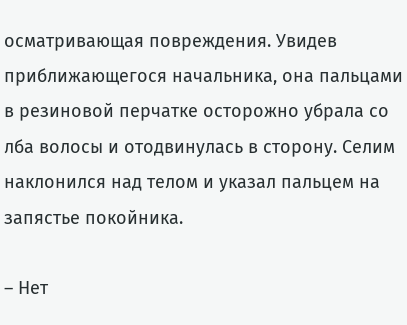осматривающая повреждения. Увидев приближающегося начальника, она пальцами в резиновой перчатке осторожно убрала со лба волосы и отодвинулась в сторону. Селим наклонился над телом и указал пальцем на запястье покойника.

– Нет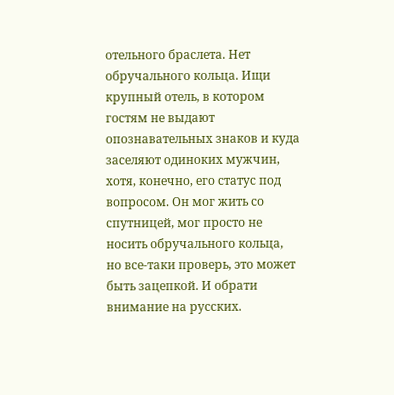отельного браслета. Нет обручального кольца. Ищи крупный отель, в котором гостям не выдают опознавательных знаков и куда заселяют одиноких мужчин, хотя, конечно, его статус под вопросом. Он мог жить со спутницей, мог просто не носить обручального кольца, но все-таки проверь, это может быть зацепкой. И обрати внимание на русских.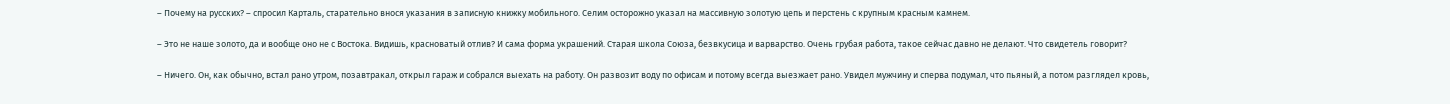– Почему на русских? – спросил Карталь, старательно внося указания в записную книжку мобильного. Селим осторожно указал на массивную золотую цепь и перстень с крупным красным камнем.

– Это не наше золото, да и вообще оно не с Востока. Видишь, красноватый отлив? И сама форма украшений. Старая школа Союза, безвкусица и варварство. Очень грубая работа, такое сейчас давно не делают. Что свидетель говорит?

– Ничего. Он, как обычно, встал рано утром, позавтракал, открыл гараж и собрался выехать на работу. Он развозит воду по офисам и потому всегда выезжает рано. Увидел мужчину и сперва подумал, что пьяный, а потом разглядел кровь,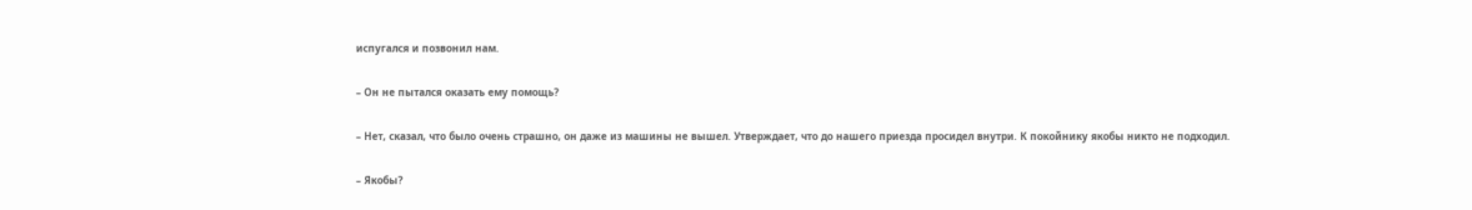испугался и позвонил нам.

– Он не пытался оказать ему помощь?

– Нет, сказал, что было очень страшно, он даже из машины не вышел. Утверждает, что до нашего приезда просидел внутри. К покойнику якобы никто не подходил.

– Якобы?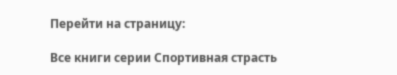Перейти на страницу:

Все книги серии Спортивная страсть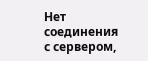Нет соединения с сервером,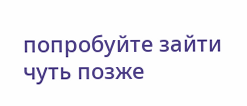попробуйте зайти чуть позже